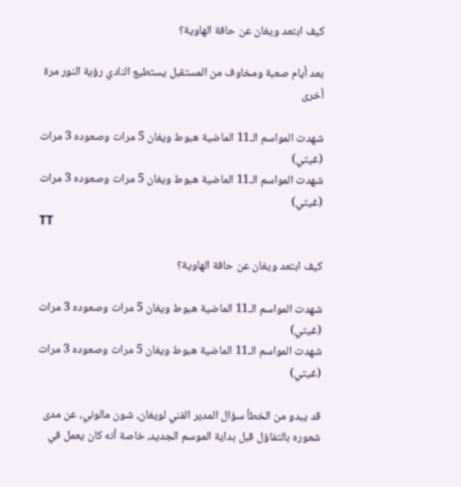كيف ابتعد ويغان عن حافة الهاوية؟

بعد أيام صعبة ومخاوف من المستقبل يستطيع النادي رؤية النور مرة أخرى

شهدت المواسم الـ11 الماضية هبوط ويغان 5 مرات وصعوده 3 مرات (غيتي)
شهدت المواسم الـ11 الماضية هبوط ويغان 5 مرات وصعوده 3 مرات (غيتي)
TT

كيف ابتعد ويغان عن حافة الهاوية؟

شهدت المواسم الـ11 الماضية هبوط ويغان 5 مرات وصعوده 3 مرات (غيتي)
شهدت المواسم الـ11 الماضية هبوط ويغان 5 مرات وصعوده 3 مرات (غيتي)

قد يبدو من الخطأ سؤال المدير الفني لويغان، شون مالوني، عن مدى شعوره بالتفاؤل قبل بداية الموسم الجديد، خاصة أنه كان يعمل في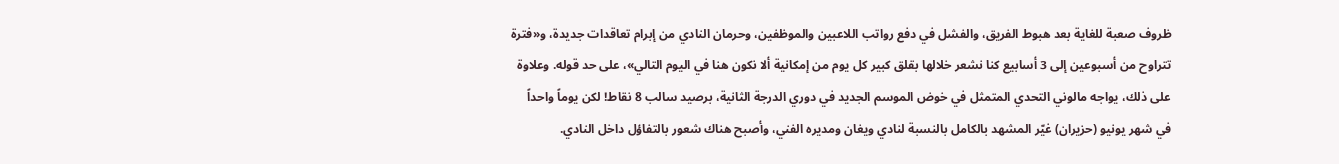ظروف صعبة للغاية بعد هبوط الفريق، والفشل في دفع رواتب اللاعبين والموظفين، وحرمان النادي من إبرام تعاقدات جديدة، و«فترة تتراوح من أسبوعين إلى 3 أسابيع كنا نشعر خلالها بقلق كبير كل يوم من إمكانية ألا نكون هنا في اليوم التالي»، على حد قوله. وعلاوة على ذلك، يواجه مالوني التحدي المتمثل في خوض الموسم الجديد في دوري الدرجة الثانية، برصيد سالب 8 نقاط! لكن يوماً واحداً في شهر يونيو (حزيران) غيّر المشهد بالكامل بالنسبة لنادي ويغان ومديره الفني، وأصبح هناك شعور بالتفاؤل داخل النادي.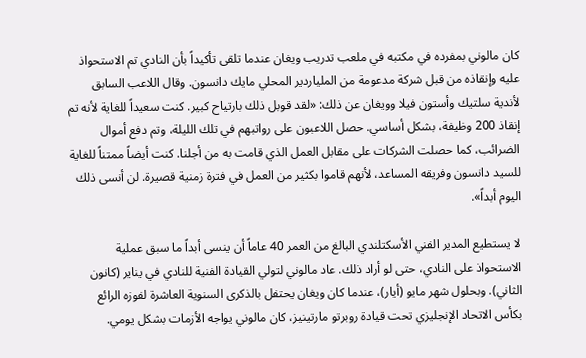كان مالوني بمفرده في مكتبه في ملعب تدريب ويغان عندما تلقى تأكيداً بأن النادي تم الاستحواذ عليه وإنقاذه من قبل شركة مدعومة من الملياردير المحلي مايك دانسون. وقال اللاعب السابق لأندية سلتيك وأستون فيلا وويغان عن ذلك: «لقد قوبل ذلك بارتياح كبير. كنت سعيداً للغاية لأنه تم إنقاذ 200 وظيفة، بشكل أساسي. حصل اللاعبون على رواتبهم في تلك الليلة، وتم دفع أموال الضرائب، كما حصلت الشركات على مقابل العمل الذي قامت به من أجلنا. كنت أيضاً ممتناً للغاية للسيد دانسون وفريقه المساعد، لأنهم قاموا بكثير من العمل في فترة زمنية قصيرة. لن أنسى ذلك اليوم أبداً».

لا يستطيع المدير الفني الأسكتلندي البالغ من العمر 40 عاماً أن ينسى أبداً ما سبق عملية الاستحواذ على النادي، حتى لو أراد ذلك. عاد مالوني لتولي القيادة الفنية للنادي في يناير (كانون الثاني). وبحلول شهر مايو (أيار)، عندما كان ويغان يحتفل بالذكرى السنوية العاشرة لفوزه الرائع بكأس الاتحاد الإنجليزي تحت قيادة روبرتو مارتينيز، كان مالوني يواجه الأزمات بشكل يومي.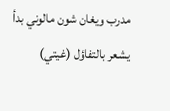مدرب ويغان شون مالوني بدأ يشعر بالتفاؤل (غيتي)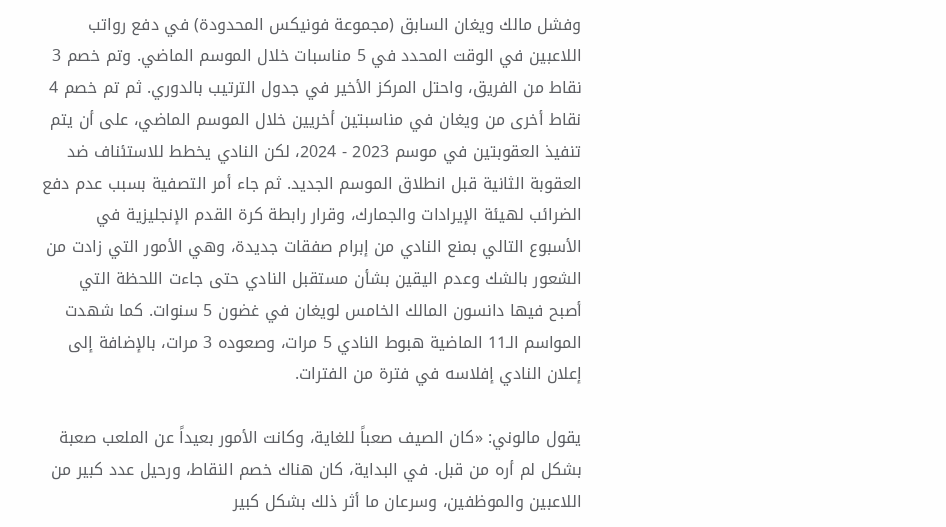وفشل مالك ويغان السابق (مجموعة فونيكس المحدودة) في دفع رواتب اللاعبين في الوقت المحدد في 5 مناسبات خلال الموسم الماضي. وتم خصم 3 نقاط من الفريق، واحتل المركز الأخير في جدول الترتيب بالدوري. ثم تم خصم 4 نقاط أخرى من ويغان في مناسبتين أخريين خلال الموسم الماضي، على أن يتم تنفيذ العقوبتين في موسم 2023 - 2024، لكن النادي يخطط للاستئناف ضد العقوبة الثانية قبل انطلاق الموسم الجديد. ثم جاء أمر التصفية بسبب عدم دفع الضرائب لهيئة الإيرادات والجمارك، وقرار رابطة كرة القدم الإنجليزية في الأسبوع التالي بمنع النادي من إبرام صفقات جديدة، وهي الأمور التي زادت من الشعور بالشك وعدم اليقين بشأن مستقبل النادي حتى جاءت اللحظة التي أصبح فيها دانسون المالك الخامس لويغان في غضون 5 سنوات. كما شهدت المواسم الـ11 الماضية هبوط النادي 5 مرات، وصعوده 3 مرات، بالإضافة إلى إعلان النادي إفلاسه في فترة من الفترات.

يقول مالوني: «كان الصيف صعباً للغاية، وكانت الأمور بعيداً عن الملعب صعبة بشكل لم أره من قبل. في البداية، كان هناك خصم النقاط، ورحيل عدد كبير من اللاعبين والموظفين، وسرعان ما أثر ذلك بشكل كبير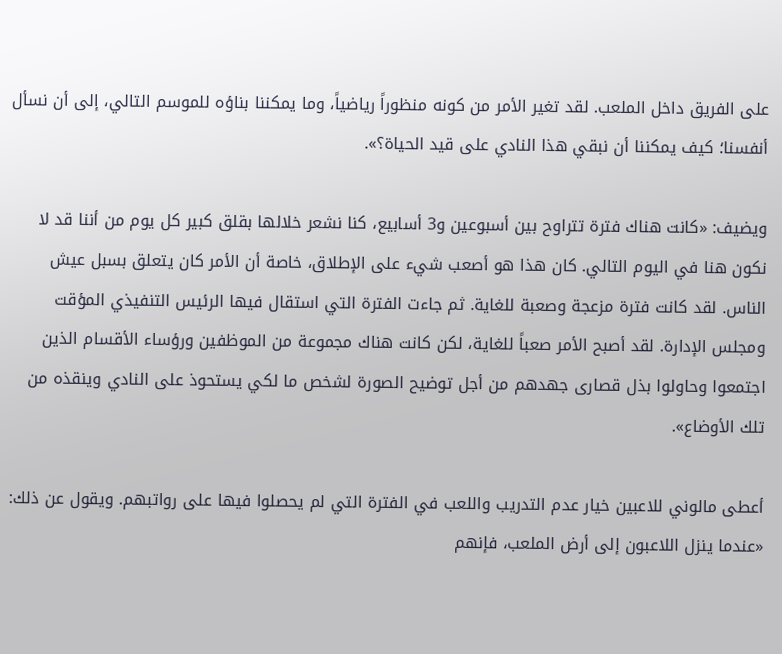على الفريق داخل الملعب. لقد تغير الأمر من كونه منظوراً رياضياً، وما يمكننا بناؤه للموسم التالي، إلى أن نسأل أنفسنا؛ كيف يمكننا أن نبقي هذا النادي على قيد الحياة؟».

ويضيف: «كانت هناك فترة تتراوح بين أسبوعين و3 أسابيع، كنا نشعر خلالها بقلق كبير كل يوم من أننا قد لا نكون هنا في اليوم التالي. كان هذا هو أصعب شيء على الإطلاق، خاصة أن الأمر كان يتعلق بسبل عيش الناس. لقد كانت فترة مزعجة وصعبة للغاية. ثم جاءت الفترة التي استقال فيها الرئيس التنفيذي المؤقت ومجلس الإدارة. لقد أصبح الأمر صعباً للغاية، لكن كانت هناك مجموعة من الموظفين ورؤساء الأقسام الذين اجتمعوا وحاولوا بذل قصارى جهدهم من أجل توضيح الصورة لشخص ما لكي يستحوذ على النادي وينقذه من تلك الأوضاع».

أعطى مالوني للاعبين خيار عدم التدريب واللعب في الفترة التي لم يحصلوا فيها على رواتبهم. ويقول عن ذلك: «عندما ينزل اللاعبون إلى أرض الملعب، فإنهم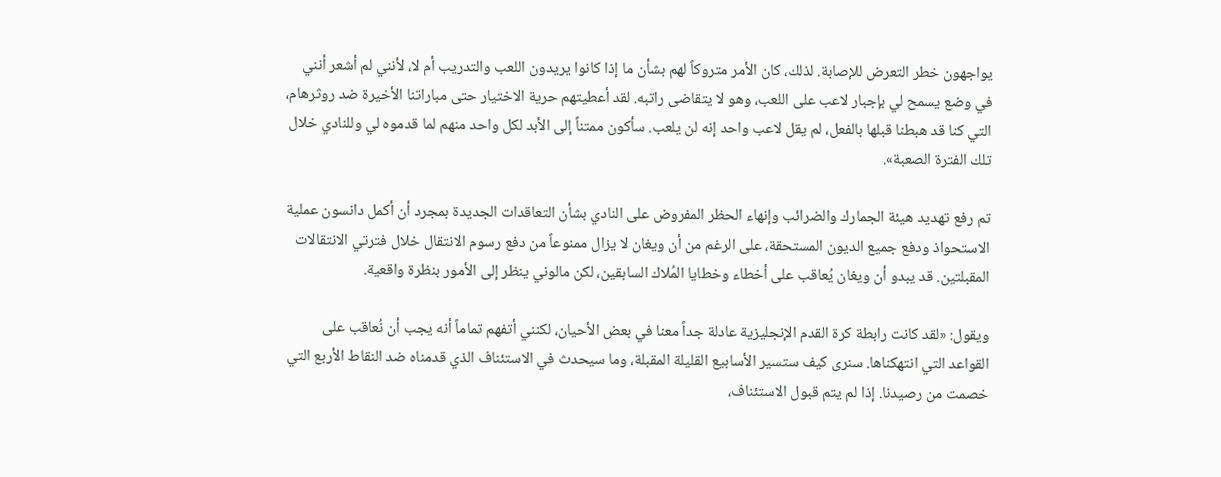يواجهون خطر التعرض للإصابة. لذلك، كان الأمر متروكاً لهم بشأن ما إذا كانوا يريدون اللعب والتدريب أم لا، لأنني لم أشعر أنني في وضع يسمح لي بإجبار لاعب على اللعب، وهو لا يتقاضى راتبه. لقد أعطيتهم حرية الاختيار حتى مباراتنا الأخيرة ضد روثرهام، التي كنا قد هبطنا قبلها بالفعل، لم يقل لاعب واحد إنه لن يلعب. سأكون ممتناً إلى الأبد لكل واحد منهم لما قدموه لي وللنادي خلال تلك الفترة الصعبة».

تم رفع تهديد هيئة الجمارك والضرائب وإنهاء الحظر المفروض على النادي بشأن التعاقدات الجديدة بمجرد أن أكمل دانسون عملية الاستحواذ ودفع جميع الديون المستحقة، على الرغم من أن ويغان لا يزال ممنوعاً من دفع رسوم الانتقال خلال فترتي الانتقالات المقبلتين. قد يبدو أن ويغان يُعاقب على أخطاء وخطايا المُلاك السابقين، لكن مالوني ينظر إلى الأمور بنظرة واقعية.

ويقول: «لقد كانت رابطة كرة القدم الإنجليزية عادلة جداً معنا في بعض الأحيان، لكنني أتفهم تماماً أنه يجب أن نُعاقب على القواعد التي انتهكناها. سنرى كيف ستسير الأسابيع القليلة المقبلة، وما سيحدث في الاستئناف الذي قدمناه ضد النقاط الأربع التي خصمت من رصيدنا. إذا لم يتم قبول الاستئناف،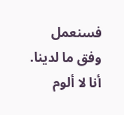فسنعمل وفق ما لدينا. أنا لا ألوم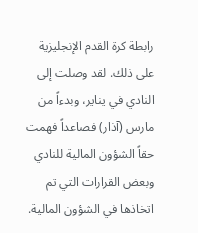رابطة كرة القدم الإنجليزية على ذلك. لقد وصلت إلى النادي في يناير، وبدءاً من مارس (آذار) فصاعداً فهمت حقاً الشؤون المالية للنادي وبعض القرارات التي تم اتخاذها في الشؤون المالية.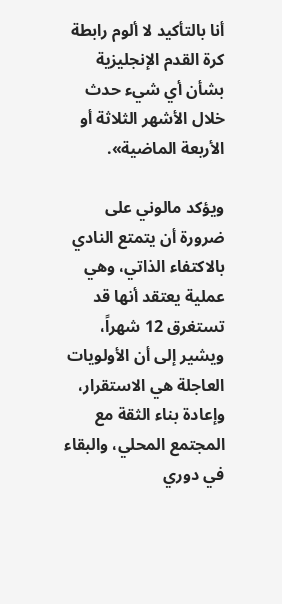أنا بالتأكيد لا ألوم رابطة كرة القدم الإنجليزية بشأن أي شيء حدث خلال الأشهر الثلاثة أو الأربعة الماضية».

ويؤكد مالوني على ضرورة أن يتمتع النادي بالاكتفاء الذاتي، وهي عملية يعتقد أنها قد تستغرق 12 شهراً، ويشير إلى أن الأولويات العاجلة هي الاستقرار، وإعادة بناء الثقة مع المجتمع المحلي، والبقاء في دوري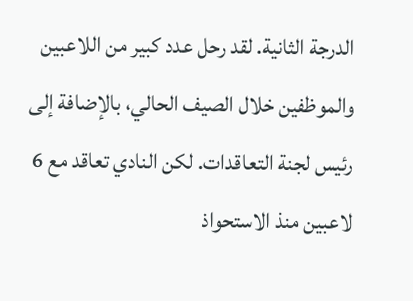الدرجة الثانية. لقد رحل عدد كبير من اللاعبين والموظفين خلال الصيف الحالي، بالإضافة إلى رئيس لجنة التعاقدات. لكن النادي تعاقد مع 6 لاعبين منذ الاستحواذ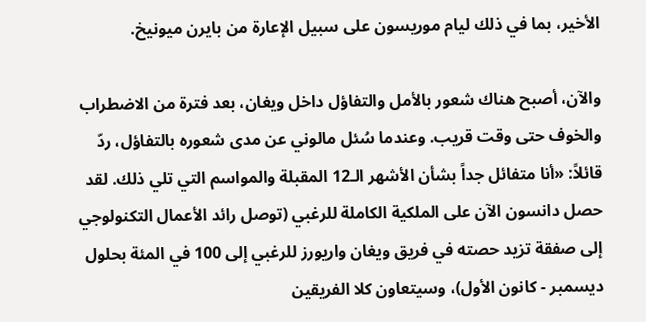الأخير، بما في ذلك ليام موريسون على سبيل الإعارة من بايرن ميونيخ.

والآن، أصبح هناك شعور بالأمل والتفاؤل داخل ويغان، بعد فترة من الاضطراب والخوف حتى وقت قريب. وعندما سُئل مالوني عن مدى شعوره بالتفاؤل، ردّ قائلاً: «أنا متفائل جداً بشأن الأشهر الـ12 المقبلة والمواسم التي تلي ذلك. لقد حصل دانسون الآن على الملكية الكاملة للرغبي (توصل رائد الأعمال التكنولوجي إلى صفقة تزيد حصته في فريق ويغان واريورز للرغبي إلى 100 في المئة بحلول ديسمبر - كانون الأول)، وسيتعاون كلا الفريقين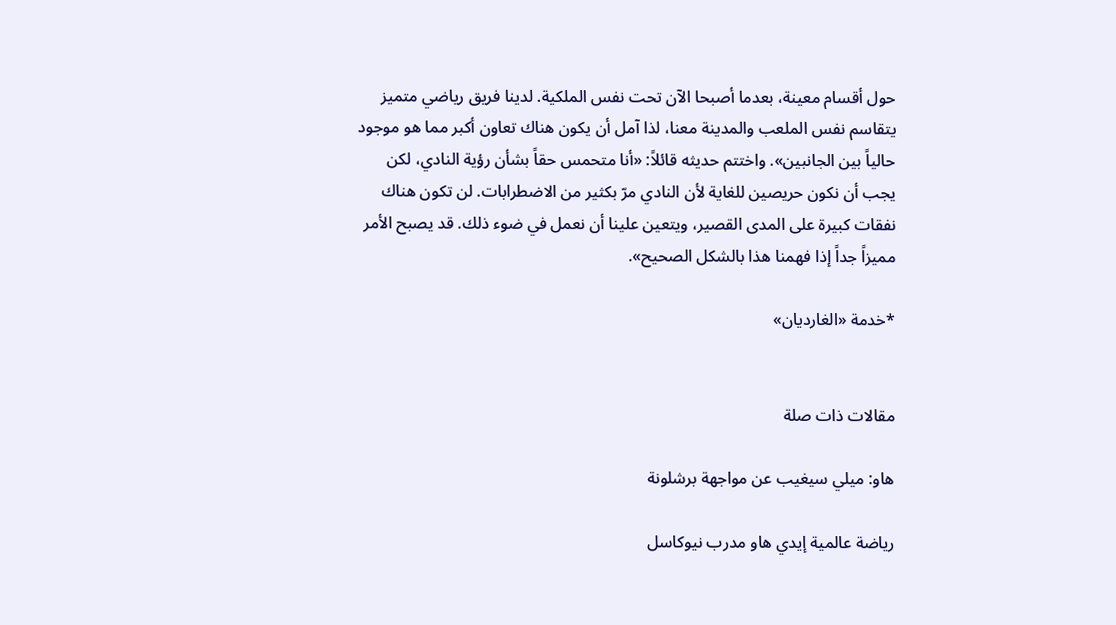حول أقسام معينة، بعدما أصبحا الآن تحت نفس الملكية. لدينا فريق رياضي متميز يتقاسم نفس الملعب والمدينة معنا، لذا آمل أن يكون هناك تعاون أكبر مما هو موجود حالياً بين الجانبين». واختتم حديثه قائلاً: «أنا متحمس حقاً بشأن رؤية النادي، لكن يجب أن نكون حريصين للغاية لأن النادي مرّ بكثير من الاضطرابات. لن تكون هناك نفقات كبيرة على المدى القصير، ويتعين علينا أن نعمل في ضوء ذلك. قد يصبح الأمر مميزاً جداً إذا فهمنا هذا بالشكل الصحيح».

*خدمة «الغارديان»


مقالات ذات صلة

هاو: ميلي سيغيب عن مواجهة برشلونة

رياضة عالمية إيدي هاو مدرب نيوكاسل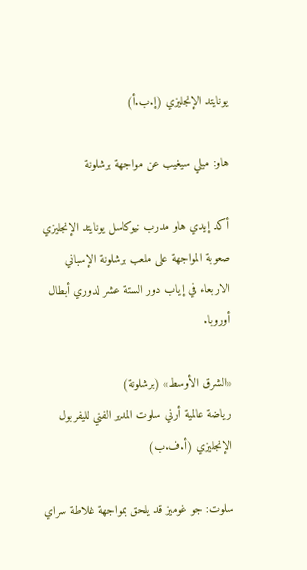يونايتد الإنجليزي (إ.ب.أ)

هاو: ميلي سيغيب عن مواجهة برشلونة

أكد إيدي هاو مدرب نيوكاسل يونايتد الإنجليزي صعوبة المواجهة على ملعب برشلونة الإسباني الاربعاء في إياب دور الستة عشر لدوري أبطال أوروبا.

«الشرق الأوسط» (برشلونة)
رياضة عالمية أرني سلوت المدير الفني لليفربول الإنجليزي (أ.ف.ب)

سلوت: جو غوميز قد يلحق بمواجهة غلاطة سراي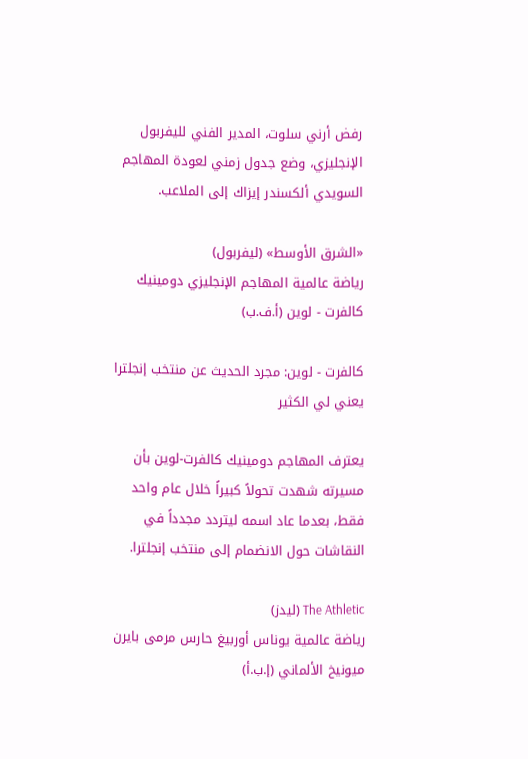رفض أرني سلوت، المدير الفني لليفربول الإنجليزي، وضع جدول زمني لعودة المهاجم السويدي ألكسندر إيزاك إلى الملاعب.

«الشرق الأوسط» (ليفربول)
رياضة عالمية المهاجم الإنجليزي دومينيك كالفرت ‑ لوين (أ.ف.ب)

كالفرت - لوين: مجرد الحديث عن منتخب إنجلترا يعني لي الكثير

يعترف المهاجم دومينيك كالفرت‑لوين بأن مسيرته شهدت تحولاً كبيراً خلال عام واحد فقط، بعدما عاد اسمه ليتردد مجدداً في النقاشات حول الانضمام إلى منتخب إنجلترا.

The Athletic (ليدز)
رياضة عالمية يوناس أوربيغ حارس مرمى بايرن ميونيخ الألماني (إ.ب.أ)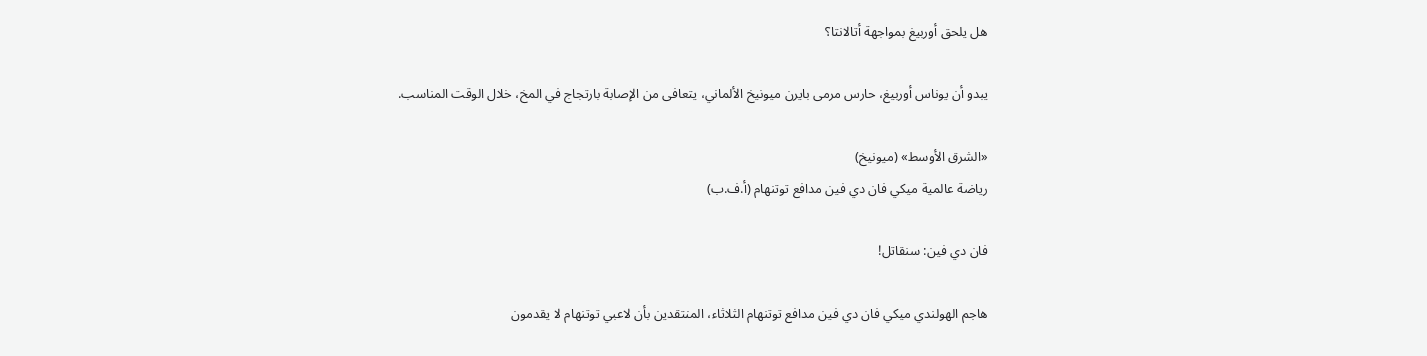هل يلحق أوربيغ بمواجهة أتالانتا؟

يبدو أن يوناس أوربيغ، حارس مرمى بايرن ميونيخ الألماني، يتعافى من الإصابة بارتجاج في المخ، خلال الوقت المناسب.

«الشرق الأوسط» (ميونيخ)
رياضة عالمية ميكي فان دي فين مدافع توتنهام (أ.ف.ب)

فان دي فين: سنقاتل!

هاجم الهولندي ميكي فان دي فين مدافع توتنهام الثلاثاء، المنتقدين بأن لاعبي توتنهام لا يقدمون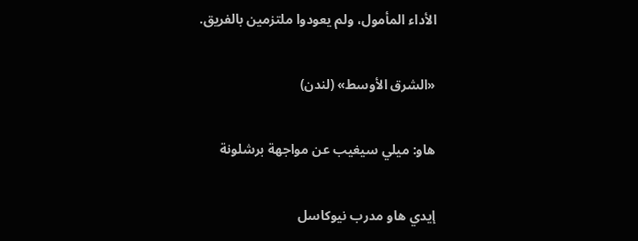الأداء المأمول، ولم يعودوا ملتزمين بالفريق.

«الشرق الأوسط» (لندن)

هاو: ميلي سيغيب عن مواجهة برشلونة

إيدي هاو مدرب نيوكاسل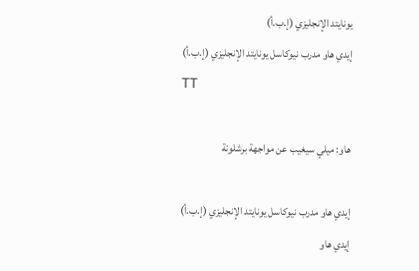يونايتد الإنجليزي (إ.ب.أ)
إيدي هاو مدرب نيوكاسل يونايتد الإنجليزي (إ.ب.أ)
TT

هاو: ميلي سيغيب عن مواجهة برشلونة

إيدي هاو مدرب نيوكاسل يونايتد الإنجليزي (إ.ب.أ)
إيدي هاو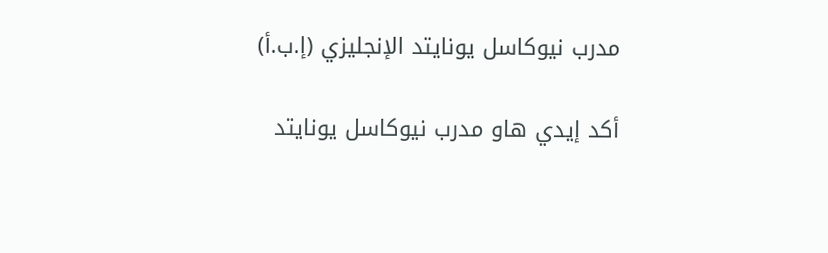مدرب نيوكاسل يونايتد الإنجليزي (إ.ب.أ)

أكد إيدي هاو مدرب نيوكاسل يونايتد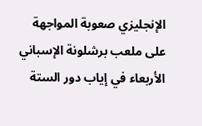الإنجليزي صعوبة المواجهة على ملعب برشلونة الإسباني الأربعاء في إياب دور الستة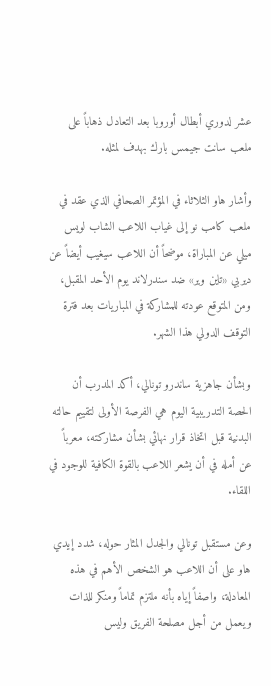عشر لدوري أبطال أوروبا بعد التعادل ذهاباً على ملعب سانت جيمس بارك بهدف لمثله.

وأشار هاو الثلاثاء في المؤتمر الصحافي الذي عقد في ملعب كامب نو إلى غياب اللاعب الشاب لويس ميلي عن المباراة، موضحاً أن اللاعب سيغيب أيضاً عن ديربي «تاين وير» ضد سندرلاند يوم الأحد المقبل، ومن المتوقع عودته للمشاركة في المباريات بعد فترة التوقف الدولي هذا الشهر.

وبشأن جاهزية ساندرو تونالي، أكد المدرب أن الحصة التدريبية اليوم هي الفرصة الأولى لتقييم حالته البدنية قبل اتخاذ قرار نهائي بشأن مشاركته، معرباً عن أمله في أن يشعر اللاعب بالقوة الكافية للوجود في اللقاء.

وعن مستقبل تونالي والجدل المثار حوله، شدد إيدي هاو على أن اللاعب هو الشخص الأهم في هذه المعادلة، واصفاً إياه بأنه ملتزم تماماً ومنكر للذات ويعمل من أجل مصلحة الفريق وليس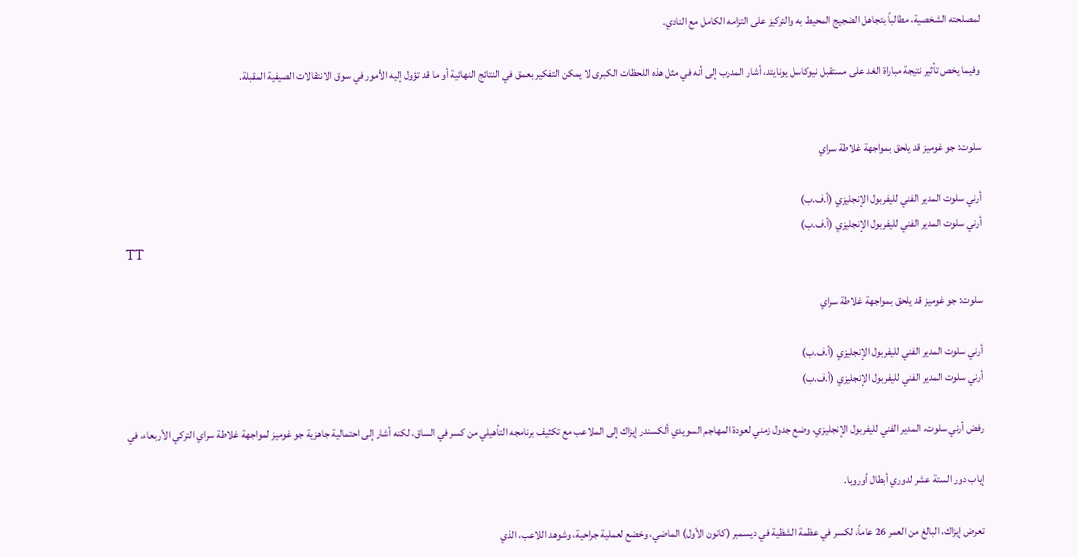لمصلحته الشخصية، مطالباً بتجاهل الضجيج المحيط به والتركيز على التزامه الكامل مع النادي.

وفيما يخص تأثير نتيجة مباراة الغد على مستقبل نيوكاسل يونايتد، أشار المدرب إلى أنه في مثل هذه اللحظات الكبرى لا يمكن التفكير بعمق في النتائج النهائية أو ما قد تؤول إليه الأمور في سوق الانتقالات الصيفية المقبلة.


سلوت: جو غوميز قد يلحق بمواجهة غلاطة سراي

أرني سلوت المدير الفني لليفربول الإنجليزي (أ.ف.ب)
أرني سلوت المدير الفني لليفربول الإنجليزي (أ.ف.ب)
TT

سلوت: جو غوميز قد يلحق بمواجهة غلاطة سراي

أرني سلوت المدير الفني لليفربول الإنجليزي (أ.ف.ب)
أرني سلوت المدير الفني لليفربول الإنجليزي (أ.ف.ب)

رفض أرني سلوت، المدير الفني لليفربول الإنجليزي، وضع جدول زمني لعودة المهاجم السويدي ألكسندر إيزاك إلى الملاعب مع تكثيف برنامجه التأهيلي من كسر في الساق، لكنه أشار إلى احتمالية جاهزية جو غوميز لمواجهة غلاطة سراي التركي الأربعاء، في

إياب دور الستة عشر لدوري أبطال أوروبا.

تعرض إيزاك، البالغ من العمر 26 عاماً، لكسر في عظمة الشظية في ديسمبر (كانون الأول) الماضي، وخضع لعملية جراحية، وشوهد اللاعب، الذي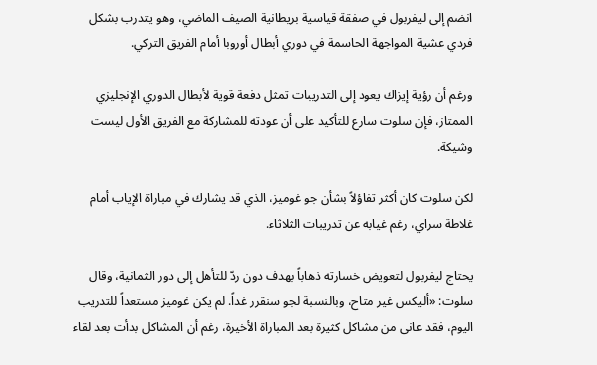انضم إلى ليفربول في صفقة قياسية بريطانية الصيف الماضي، وهو يتدرب بشكل فردي عشية المواجهة الحاسمة في دوري أبطال أوروبا أمام الفريق التركي.

ورغم أن رؤية إيزاك يعود إلى التدريبات تمثل دفعة قوية لأبطال الدوري الإنجليزي الممتاز، فإن سلوت سارع للتأكيد على أن عودته للمشاركة مع الفريق الأول ليست وشيكة.

لكن سلوت كان أكثر تفاؤلاً بشأن جو غوميز، الذي قد يشارك في مباراة الإياب أمام غلاطة سراي، رغم غيابه عن تدريبات الثلاثاء.

يحتاج ليفربول لتعويض خسارته ذهاباً بهدف دون ردّ للتأهل إلى دور الثمانية، وقال سلوت: «أليكس غير متاح، وبالنسبة لجو سنقرر غداً. لم يكن غوميز مستعداً للتدريب اليوم، فقد عانى من مشاكل كثيرة بعد المباراة الأخيرة، رغم أن المشاكل بدأت بعد لقاء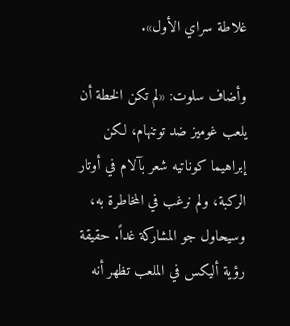غلاطة سراي الأول».

وأضاف سلوت: «لم تكن الخطة أن يلعب غوميز ضد توتنهام، لكن إبراهيما كوناتيه شعر بآلام في أوتار الركبة، ولم نرغب في المخاطرة به، وسيحاول جو المشاركة غداً. حقيقة رؤية أليكس في الملعب تظهر أنه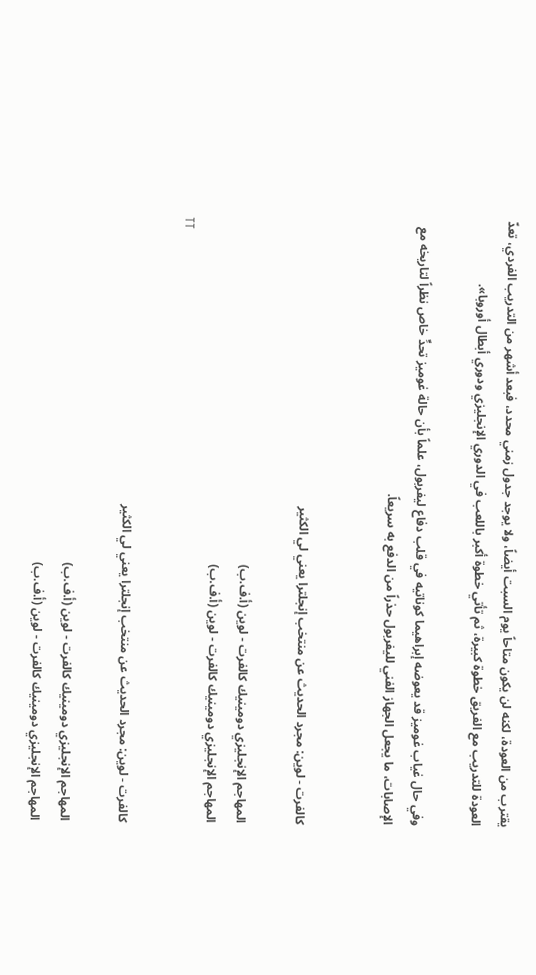يقترب من العودة، لكنه لن يكون متاحاً يوم السبت أيضاً، ولا يوجد جدول زمني محدد، فبعد أشهر من التدريب الفردي، تعدّ العودة للتدريب مع الفريق خطوة كبيرة، ثم تأتي خطوة أكبر باللعب في الدوري الإنجليزي ودوري أبطال أوروبا».

وفي حال غياب غوميز قد يعوضه إبراهيما كوناتيه في قلب دفاع ليفربول، علماً بأن حالة غوميز تحدٍّ خاص نظراً لتاريخه مع الإصابات، ما يجعل الجهاز الفني لليفربول حذراً من الدفع به سريعاً.


كالفرت - لوين: مجرد الحديث عن منتخب إنجلترا يعني لي الكثير

المهاجم الإنجليزي دومينيك كالفرت ‑ لوين (أ.ف.ب)
المهاجم الإنجليزي دومينيك كالفرت ‑ لوين (أ.ف.ب)
TT

كالفرت - لوين: مجرد الحديث عن منتخب إنجلترا يعني لي الكثير

المهاجم الإنجليزي دومينيك كالفرت ‑ لوين (أ.ف.ب)
المهاجم الإنجليزي دومينيك كالفرت ‑ لوين (أ.ف.ب)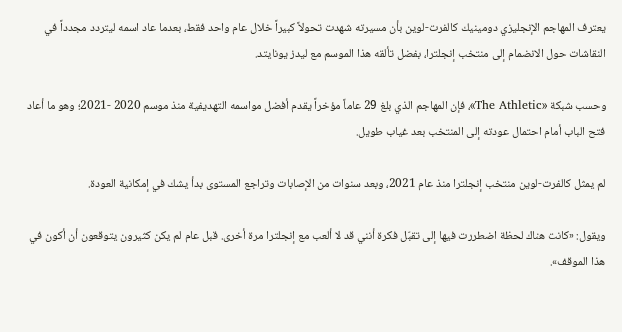يعترف المهاجم الإنجليزي دومينيك كالفرت‑لوين بأن مسيرته شهدت تحولاً كبيراً خلال عام واحد فقط، بعدما عاد اسمه ليتردد مجدداً في النقاشات حول الانضمام إلى منتخب إنجلترا، بفضل تألقه هذا الموسم مع ليدز يونايتد.

وحسب شبكة «The Athletic»، فإن المهاجم الذي بلغ 29 عاماً مؤخراً يقدم أفضل مواسمه التهديفية منذ موسم 2020 -2021؛ وهو ما أعاد فتح الباب أمام احتمال عودته إلى المنتخب بعد غياب طويل.

لم يمثل كالفرت-لوين منتخب إنجلترا منذ عام 2021، وبعد سنوات من الإصابات وتراجع المستوى بدأ يشك في إمكانية العودة.

ويقول: «كانت هناك لحظة اضطررت فيها إلى تقبّل فكرة أنني قد لا ألعب مع إنجلترا مرة أخرى. قبل عام لم يكن كثيرون يتوقعون أن أكون في هذا الموقف».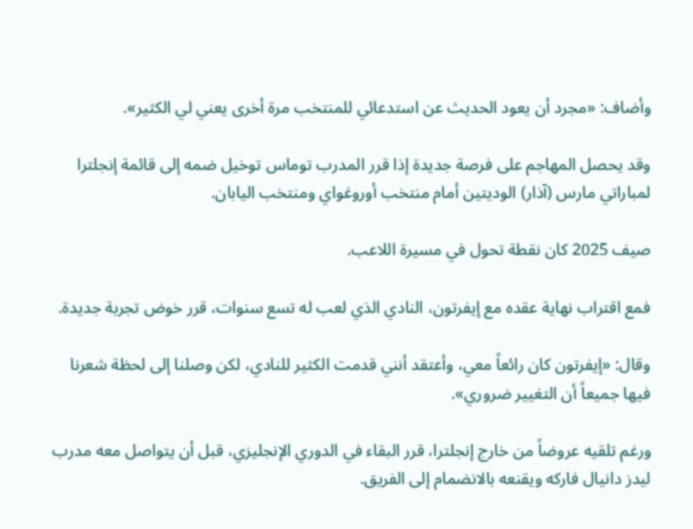وأضاف: «مجرد أن يعود الحديث عن استدعائي للمنتخب مرة أخرى يعني لي الكثير».

وقد يحصل المهاجم على فرصة جديدة إذا قرر المدرب توماس توخيل ضمه إلى قائمة إنجلترا لمباراتي مارس (آذار) الوديتين أمام منتخب أوروغواي ومنتخب اليابان.

صيف 2025 كان نقطة تحول في مسيرة اللاعب.

فمع اقتراب نهاية عقده مع إيفرتون، النادي الذي لعب له تسع سنوات، قرر خوض تجربة جديدة.

وقال: «إيفرتون كان رائعاً معي، وأعتقد أنني قدمت الكثير للنادي، لكن وصلنا إلى لحظة شعرنا فيها جميعاً أن التغيير ضروري».

ورغم تلقيه عروضاً من خارج إنجلترا، قرر البقاء في الدوري الإنجليزي، قبل أن يتواصل معه مدرب ليدز دانيال فاركه ويقنعه بالانضمام إلى الفريق.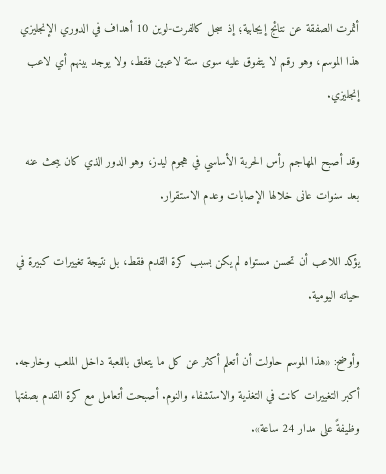أثمرت الصفقة عن نتائج إيجابية؛ إذ سجل كالفرت-لوين 10 أهداف في الدوري الإنجليزي هذا الموسم، وهو رقم لا يتفوق عليه سوى ستة لاعبين فقط، ولا يوجد بينهم أي لاعب إنجليزي.

وقد أصبح المهاجم رأس الحربة الأساسي في هجوم ليدز، وهو الدور الذي كان يبحث عنه بعد سنوات عانى خلالها الإصابات وعدم الاستقرار.

يؤكد اللاعب أن تحسن مستواه لم يكن بسبب كرة القدم فقط، بل نتيجة تغييرات كبيرة في حياته اليومية.

وأوضح: «هذا الموسم حاولت أن أتعلم أكثر عن كل ما يتعلق باللعبة داخل الملعب وخارجه. أكبر التغييرات كانت في التغذية والاستشفاء والنوم. أصبحت أتعامل مع كرة القدم بصفتها وظيفةً على مدار 24 ساعة».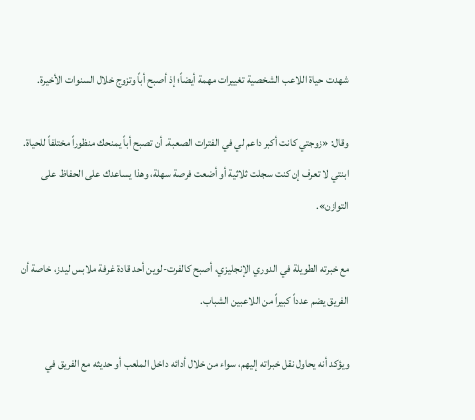شهدت حياة اللاعب الشخصية تغييرات مهمة أيضاً؛ إذ أصبح أباً وتزوج خلال السنوات الأخيرة.

وقال: «زوجتي كانت أكبر داعم لي في الفترات الصعبة. أن تصبح أباً يمنحك منظوراً مختلفاً للحياة. ابنتي لا تعرف إن كنت سجلت ثلاثية أو أضعت فرصة سهلة، وهذا يساعدك على الحفاظ على التوازن».

مع خبرته الطويلة في الدوري الإنجليزي، أصبح كالفرت-لوين أحد قادة غرفة ملابس ليدز، خاصة أن الفريق يضم عدداً كبيراً من اللاعبين الشباب.

ويؤكد أنه يحاول نقل خبراته إليهم، سواء من خلال أدائه داخل الملعب أو حديثه مع الفريق في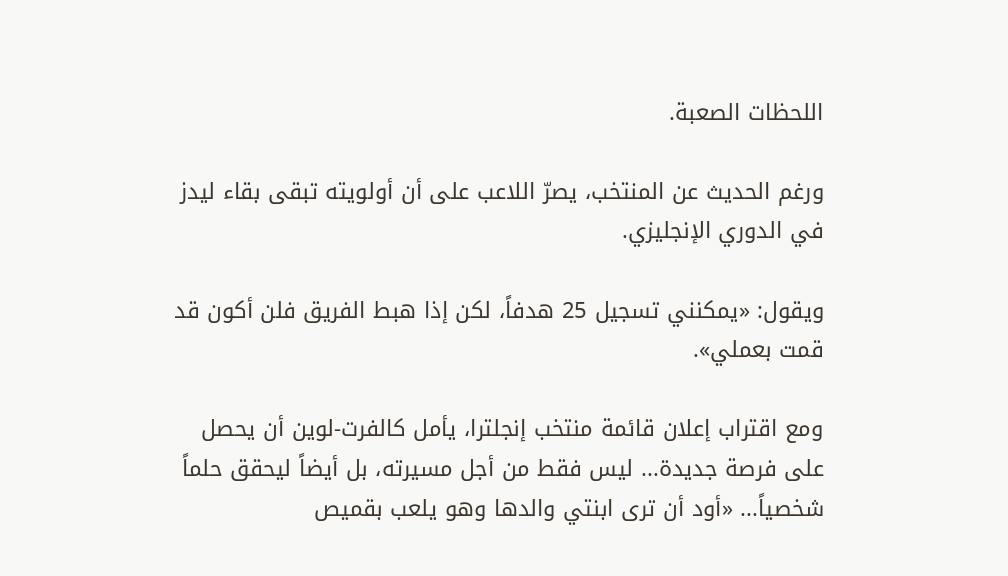اللحظات الصعبة.

ورغم الحديث عن المنتخب، يصرّ اللاعب على أن أولويته تبقى بقاء ليدز في الدوري الإنجليزي.

ويقول: «يمكنني تسجيل 25 هدفاً، لكن إذا هبط الفريق فلن أكون قد قمت بعملي».

ومع اقتراب إعلان قائمة منتخب إنجلترا، يأمل كالفرت-لوين أن يحصل على فرصة جديدة... ليس فقط من أجل مسيرته، بل أيضاً ليحقق حلماً شخصياً... «أود أن ترى ابنتي والدها وهو يلعب بقميص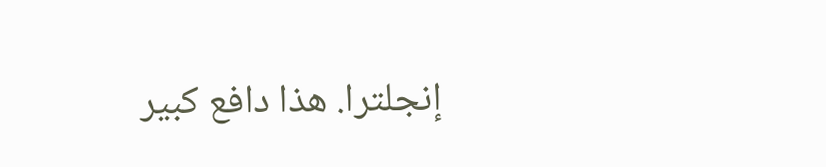إنجلترا. هذا دافع كبير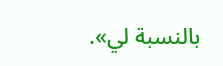بالنسبة لي».